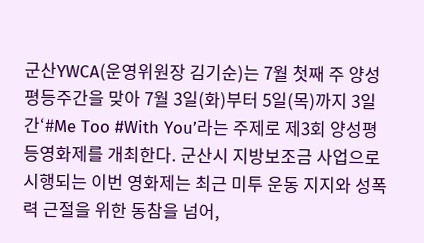군산YWCA(운영위원장 김기순)는 7월 첫째 주 양성평등주간을 맞아 7월 3일(화)부터 5일(목)까지 3일간‘#Me Too #With You’라는 주제로 제3회 양성평등영화제를 개최한다. 군산시 지방보조금 사업으로 시행되는 이번 영화제는 최근 미투 운동 지지와 성폭력 근절을 위한 동참을 넘어,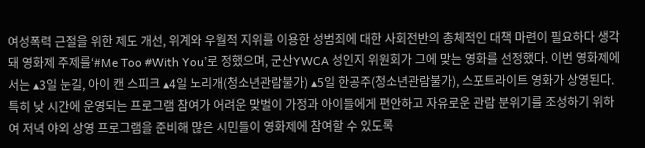여성폭력 근절을 위한 제도 개선, 위계와 우월적 지위를 이용한 성범죄에 대한 사회전반의 총체적인 대책 마련이 필요하다 생각돼 영화제 주제를‘#Me Too #With You’로 정했으며, 군산YWCA 성인지 위원회가 그에 맞는 영화를 선정했다. 이번 영화제에서는 ▴3일 눈길, 아이 캔 스피크 ▴4일 노리개(청소년관람불가) ▴5일 한공주(청소년관람불가), 스포트라이트 영화가 상영된다. 특히 낮 시간에 운영되는 프로그램 참여가 어려운 맞벌이 가정과 아이들에게 편안하고 자유로운 관람 분위기를 조성하기 위하여 저녁 야외 상영 프로그램을 준비해 많은 시민들이 영화제에 참여할 수 있도록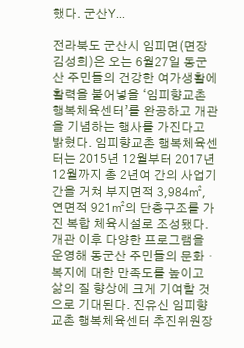했다. 군산Y...

전라북도 군산시 임피면(면장 김성희)은 오는 6월27일 동군산 주민들의 건강한 여가생활에 활력을 불어넣을 ‘임피향교촌 행복체육센터’를 완공하고 개관을 기념하는 행사를 가진다고 밝혔다. 임피향교촌 행복체육센터는 2015년 12월부터 2017년 12월까지 총 2년여 간의 사업기간을 거쳐 부지면적 3,984㎡, 연면적 921㎡의 단층구조를 가진 복합 체육시설로 조성됐다. 개관 이후 다양한 프로그램을 운영해 동군산 주민들의 문화・복지에 대한 만족도를 높이고 삶의 질 향상에 크게 기여할 것으로 기대된다. 진유신 임피향교촌 행복체육센터 추진위원장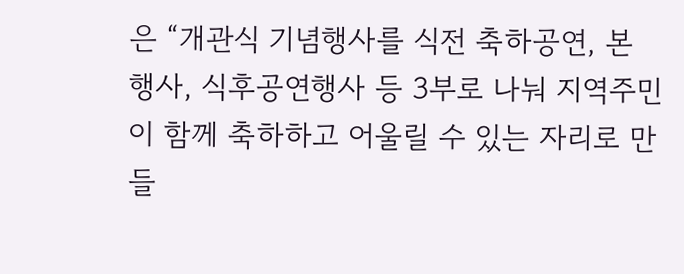은 “개관식 기념행사를 식전 축하공연, 본 행사, 식후공연행사 등 3부로 나눠 지역주민이 함께 축하하고 어울릴 수 있는 자리로 만들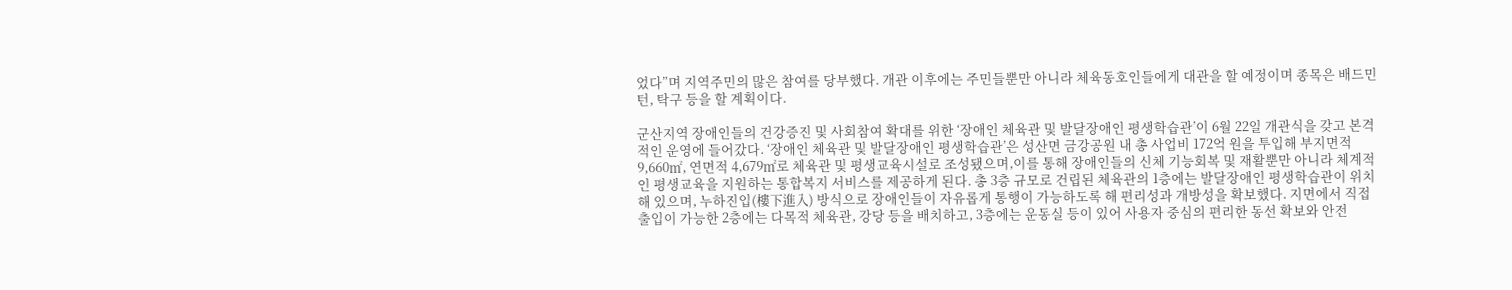었다”며 지역주민의 많은 참여를 당부했다. 개관 이후에는 주민들뿐만 아니라 체육동호인들에게 대관을 할 예정이며 종목은 배드민턴, 탁구 등을 할 계획이다.

군산지역 장애인들의 건강증진 및 사회참여 확대를 위한 ‘장애인 체육관 및 발달장애인 평생학습관’이 6월 22일 개관식을 갖고 본격적인 운영에 들어갔다. ‘장애인 체육관 및 발달장애인 평생학습관’은 성산면 금강공원 내 총 사업비 172억 원을 투입해 부지면적 9,660㎡, 연면적 4,679㎡로 체육관 및 평생교육시설로 조성됐으며,이를 통해 장애인들의 신체 기능회복 및 재활뿐만 아니라 체계적인 평생교육을 지원하는 통합복지 서비스를 제공하게 된다. 총 3층 규모로 건립된 체육관의 1층에는 발달장애인 평생학습관이 위치해 있으며, 누하진입(樓下進入) 방식으로 장애인들이 자유롭게 통행이 가능하도록 해 편리성과 개방성을 확보했다. 지면에서 직접 출입이 가능한 2층에는 다목적 체육관, 강당 등을 배치하고, 3층에는 운동실 등이 있어 사용자 중심의 편리한 동선 확보와 안전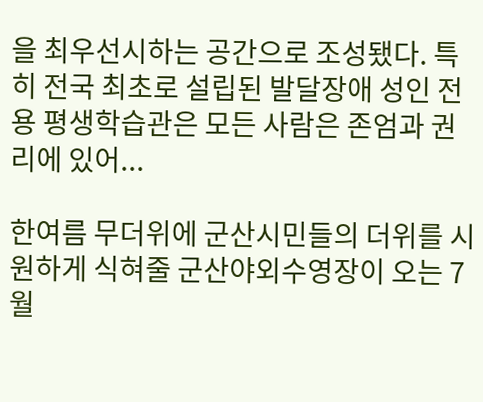을 최우선시하는 공간으로 조성됐다. 특히 전국 최초로 설립된 발달장애 성인 전용 평생학습관은 모든 사람은 존엄과 권리에 있어...

한여름 무더위에 군산시민들의 더위를 시원하게 식혀줄 군산야외수영장이 오는 7월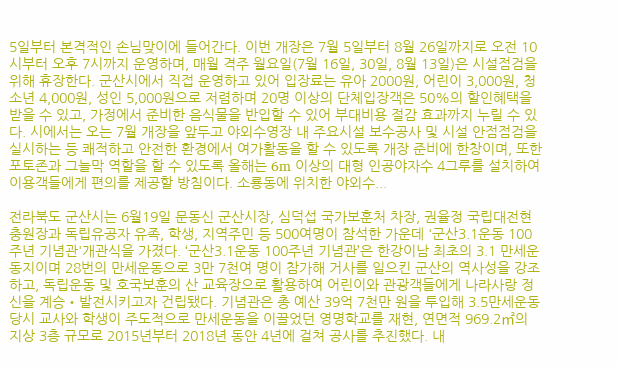5일부터 본격적인 손님맞이에 들어간다. 이번 개장은 7월 5일부터 8월 26일까지로 오전 10시부터 오후 7시까지 운영하며, 매월 격주 월요일(7월 16일, 30일, 8월 13일)은 시설점검을 위해 휴장한다. 군산시에서 직접 운영하고 있어 입장료는 유아 2000원, 어린이 3,000원, 청소년 4,000원, 성인 5,000원으로 저렴하며 20명 이상의 단체입장객은 50%의 할인혜택을 받을 수 있고, 가정에서 준비한 음식물을 반입할 수 있어 부대비용 절감 효과까지 누릴 수 있다. 시에서는 오는 7월 개장을 앞두고 야외수영장 내 주요시설 보수공사 및 시설 안점점검을 실시하는 등 쾌적하고 안전한 환경에서 여가활동을 할 수 있도록 개장 준비에 한창이며, 또한 포토존과 그늘막 역할을 할 수 있도록 올해는 6m 이상의 대형 인공야자수 4그루를 설치하여 이용객들에게 편의를 제공할 방침이다. 소룡동에 위치한 야외수...

전라북도 군산시는 6월19일 문동신 군산시장, 심덕섭 국가보훈처 차장, 권율정 국립대전현충원장과 독립유공자 유족, 학생, 지역주민 등 500여명이 참석한 가운데 '군산3.1운동 100주년 기념관'개관식을 가졌다. ‘군산3.1운동 100주년 기념관’은 한강이남 최초의 3.1 만세운동지이며 28번의 만세운동으로 3만 7천여 명이 참가해 거사를 일으킨 군산의 역사성을 강조하고, 독립운동 및 호국보훈의 산 교육장으로 활용하여 어린이와 관광객들에게 나라사랑 정신을 계승・발전시키고자 건립됐다. 기념관은 총 예산 39억 7천만 원을 투입해 3.5만세운동 당시 교사와 학생이 주도적으로 만세운동을 이끌었던 영명학교를 재현, 연면적 969.2㎡의 지상 3층 규모로 2015년부터 2018년 동안 4년에 걸쳐 공사를 추진했다. 내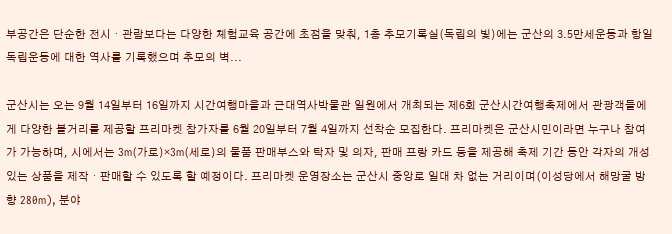부공간은 단순한 전시・관람보다는 다양한 체험교육 공간에 초점을 맞춰, 1층 추모기록실(독립의 빛)에는 군산의 3.5만세운동과 항일독립운동에 대한 역사를 기록했으며 추모의 벽...

군산시는 오는 9월 14일부터 16일까지 시간여행마을과 근대역사박물관 일원에서 개최되는 제6회 군산시간여행축제에서 관광객들에게 다양한 볼거리를 제공할 프리마켓 참가자를 6월 20일부터 7월 4일까지 선착순 모집한다. 프리마켓은 군산시민이라면 누구나 참여가 가능하며, 시에서는 3m(가로)×3m(세로)의 물품 판매부스와 탁자 및 의자, 판매 프랑 카드 등을 제공해 축제 기간 동안 각자의 개성 있는 상품을 제작・판매할 수 있도록 할 예정이다. 프리마켓 운영장소는 군산시 중앙로 일대 차 없는 거리이며(이성당에서 해망굴 방향 280m), 분야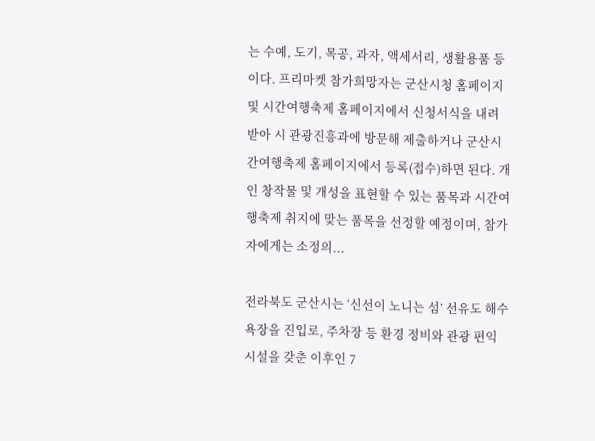는 수예, 도기, 목공, 과자, 액세서리, 생활용품 등이다. 프리마켓 참가희망자는 군산시청 홈페이지 및 시간여행축제 홈페이지에서 신청서식을 내려 받아 시 관광진흥과에 방문해 제출하거나 군산시간여행축제 홈페이지에서 등록(접수)하면 된다. 개인 창작물 및 개성을 표현할 수 있는 품목과 시간여행축제 취지에 맞는 품목을 선정할 예정이며, 참가자에게는 소정의...

전라북도 군산시는 ‘신선이 노니는 섬’ 선유도 해수욕장을 진입로, 주차장 등 환경 정비와 관광 편익시설을 갖춘 이후인 7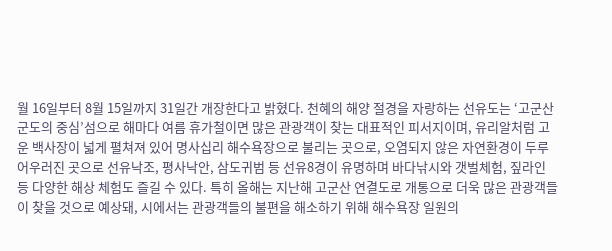월 16일부터 8월 15일까지 31일간 개장한다고 밝혔다. 천혜의 해양 절경을 자랑하는 선유도는 ‘고군산군도의 중심’섬으로 해마다 여름 휴가철이면 많은 관광객이 찾는 대표적인 피서지이며, 유리알처럼 고운 백사장이 넓게 펼쳐져 있어 명사십리 해수욕장으로 불리는 곳으로, 오염되지 않은 자연환경이 두루 어우러진 곳으로 선유낙조, 평사낙안, 삼도귀범 등 선유8경이 유명하며 바다낚시와 갯벌체험, 짚라인 등 다양한 해상 체험도 즐길 수 있다. 특히 올해는 지난해 고군산 연결도로 개통으로 더욱 많은 관광객들이 찾을 것으로 예상돼, 시에서는 관광객들의 불편을 해소하기 위해 해수욕장 일원의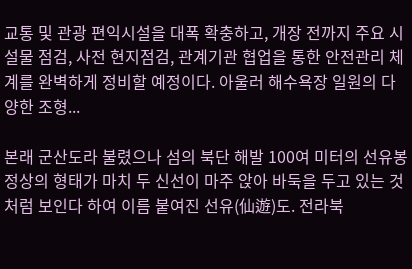교통 및 관광 편익시설을 대폭 확충하고, 개장 전까지 주요 시설물 점검, 사전 현지점검, 관계기관 협업을 통한 안전관리 체계를 완벽하게 정비할 예정이다. 아울러 해수욕장 일원의 다양한 조형...

본래 군산도라 불렸으나 섬의 북단 해발 100여 미터의 선유봉 정상의 형태가 마치 두 신선이 마주 앉아 바둑을 두고 있는 것처럼 보인다 하여 이름 붙여진 선유(仙遊)도. 전라북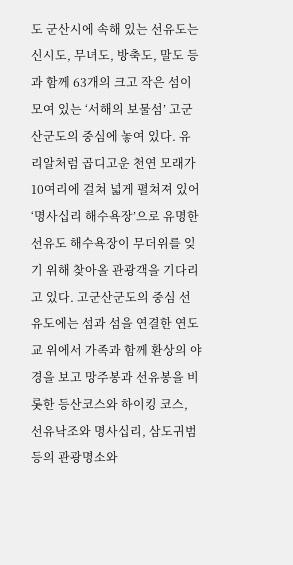도 군산시에 속해 있는 선유도는 신시도, 무녀도, 방축도, 말도 등과 함께 63개의 크고 작은 섬이 모여 있는 ‘서해의 보물섬’ 고군산군도의 중심에 놓여 있다. 유리알처럼 곱디고운 천연 모래가 10여리에 걸쳐 넓게 펼쳐져 있어 ‘명사십리 해수욕장’으로 유명한 선유도 해수욕장이 무더위를 잊기 위해 찾아올 관광객을 기다리고 있다. 고군산군도의 중심 선유도에는 섬과 섬을 연결한 연도교 위에서 가족과 함께 환상의 야경을 보고 망주봉과 선유봉을 비롯한 등산코스와 하이킹 코스, 선유낙조와 명사십리, 삼도귀범 등의 관광명소와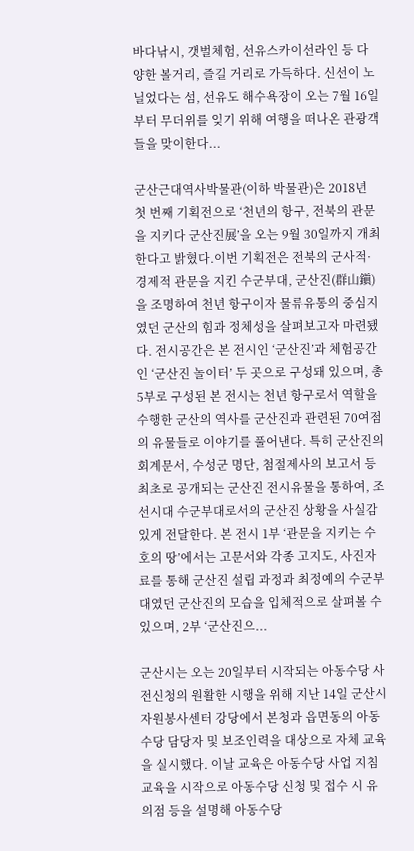바다낚시, 갯벌체험, 선유스카이선라인 등 다양한 볼거리, 즐길 거리로 가득하다. 신선이 노닐었다는 섬, 선유도 해수욕장이 오는 7월 16일부터 무더위를 잊기 위해 여행을 떠나온 관광객들을 맞이한다...

군산근대역사박물관(이하 박물관)은 2018년 첫 번째 기획전으로 ‘천년의 항구, 전북의 관문을 지키다 군산진展’을 오는 9월 30일까지 개최한다고 밝혔다.이번 기획전은 전북의 군사적·경제적 관문을 지킨 수군부대, 군산진(群山鎭)을 조명하여 천년 항구이자 물류유통의 중심지였던 군산의 힘과 정체성을 살펴보고자 마련됐다. 전시공간은 본 전시인 ‘군산진’과 체험공간인 ‘군산진 놀이터’ 두 곳으로 구성돼 있으며, 총 5부로 구성된 본 전시는 천년 항구로서 역할을 수행한 군산의 역사를 군산진과 관련된 70여점의 유물들로 이야기를 풀어낸다. 특히 군산진의 회계문서, 수성군 명단, 첨절제사의 보고서 등 최초로 공개되는 군산진 전시유물을 통하여, 조선시대 수군부대로서의 군산진 상황을 사실감 있게 전달한다. 본 전시 1부 ‘관문을 지키는 수호의 땅’에서는 고문서와 각종 고지도, 사진자료를 통해 군산진 설립 과정과 최정예의 수군부대였던 군산진의 모습을 입체적으로 살펴볼 수 있으며, 2부 ‘군산진으...

군산시는 오는 20일부터 시작되는 아동수당 사전신청의 원활한 시행을 위해 지난 14일 군산시자원봉사센터 강당에서 본청과 읍면동의 아동수당 담당자 및 보조인력을 대상으로 자체 교육을 실시했다. 이날 교육은 아동수당 사업 지침교육을 시작으로 아동수당 신청 및 접수 시 유의점 등을 설명해 아동수당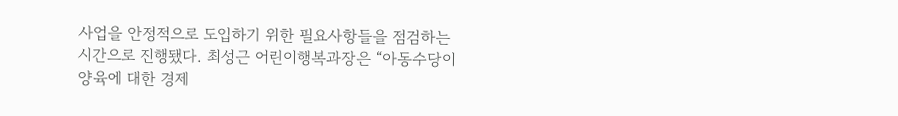사업을 안정적으로 도입하기 위한 필요사항들을 점검하는 시간으로 진행됐다. 최성근 어린이행복과장은 “아동수당이 양육에 대한 경제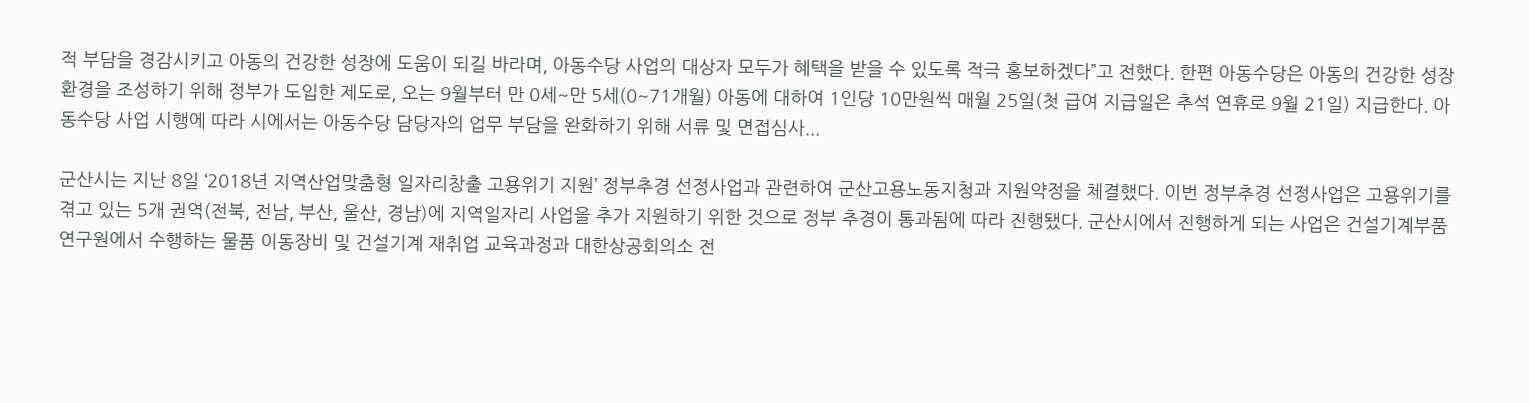적 부담을 경감시키고 아동의 건강한 성장에 도움이 되길 바라며, 아동수당 사업의 대상자 모두가 혜택을 받을 수 있도록 적극 홍보하겠다”고 전했다. 한편 아동수당은 아동의 건강한 성장 환경을 조성하기 위해 정부가 도입한 제도로, 오는 9월부터 만 0세~만 5세(0~71개월) 아동에 대하여 1인당 10만원씩 매월 25일(첫 급여 지급일은 추석 연휴로 9월 21일) 지급한다. 아동수당 사업 시행에 따라 시에서는 아동수당 담당자의 업무 부담을 완화하기 위해 서류 및 면접심사...

군산시는 지난 8일 ‘2018년 지역산업맞춤형 일자리창출 고용위기 지원’ 정부추경 선정사업과 관련하여 군산고용노동지청과 지원약정을 체결했다. 이번 정부추경 선정사업은 고용위기를 겪고 있는 5개 권역(전북, 전남, 부산, 울산, 경남)에 지역일자리 사업을 추가 지원하기 위한 것으로 정부 추경이 통과됨에 따라 진행됐다. 군산시에서 진행하게 되는 사업은 건설기계부품연구원에서 수행하는 물품 이동장비 및 건설기계 재취업 교육과정과 대한상공회의소 전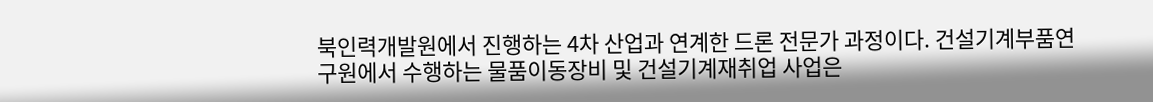북인력개발원에서 진행하는 4차 산업과 연계한 드론 전문가 과정이다. 건설기계부품연구원에서 수행하는 물품이동장비 및 건설기계재취업 사업은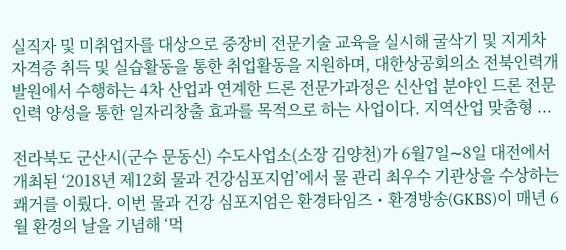실직자 및 미취업자를 대상으로 중장비 전문기술 교육을 실시해 굴삭기 및 지게차 자격증 취득 및 실습활동을 통한 취업활동을 지원하며, 대한상공회의소 전북인력개발원에서 수행하는 4차 산업과 연계한 드론 전문가과정은 신산업 분야인 드론 전문인력 양성을 통한 일자리창출 효과를 목적으로 하는 사업이다. 지역산업 맞춤형 ...

전라북도 군산시(군수 문동신) 수도사업소(소장 김양천)가 6월7일∼8일 대전에서 개최된 ‘2018년 제12회 물과 건강심포지엄’에서 물 관리 최우수 기관상을 수상하는 쾌거를 이뤘다. 이번 물과 건강 심포지엄은 환경타임즈・환경방송(GKBS)이 매년 6월 환경의 날을 기념해 ‘먹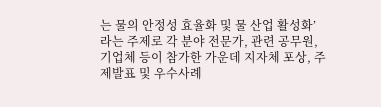는 물의 안정성 효율화 및 물 산업 활성화’라는 주제로 각 분야 전문가, 관련 공무원, 기업체 등이 참가한 가운데 지자체 포상, 주제발표 및 우수사례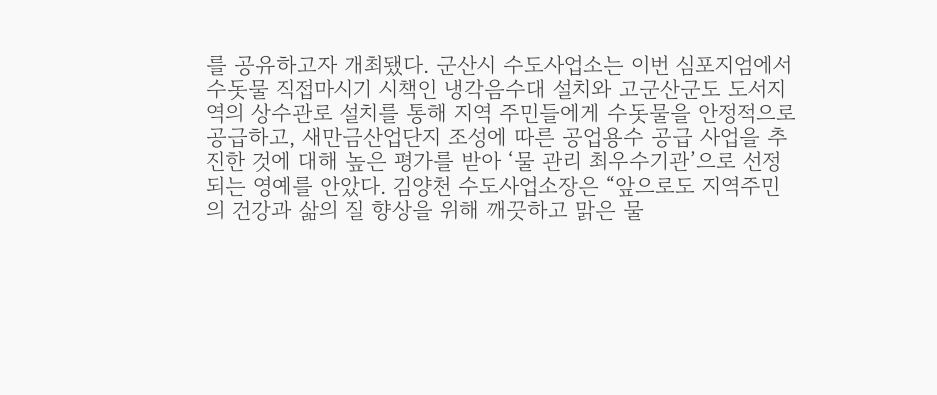를 공유하고자 개최됐다. 군산시 수도사업소는 이번 심포지엄에서 수돗물 직접마시기 시책인 냉각음수대 설치와 고군산군도 도서지역의 상수관로 설치를 통해 지역 주민들에게 수돗물을 안정적으로 공급하고, 새만금산업단지 조성에 따른 공업용수 공급 사업을 추진한 것에 대해 높은 평가를 받아 ‘물 관리 최우수기관’으로 선정되는 영예를 안았다. 김양천 수도사업소장은 “앞으로도 지역주민의 건강과 삶의 질 향상을 위해 깨끗하고 맑은 물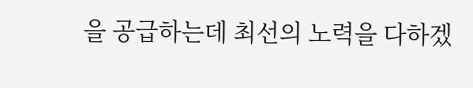을 공급하는데 최선의 노력을 다하겠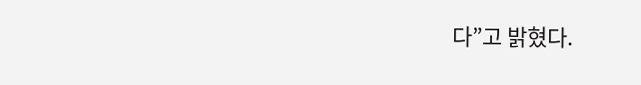다”고 밝혔다.